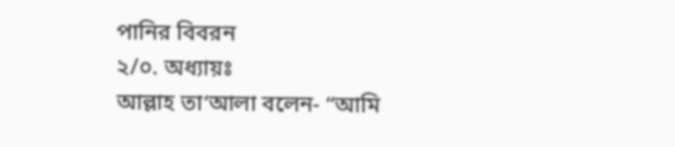পানির বিবরন
২/০. অধ্যায়ঃ
আল্লাহ তা‘আলা বলেন- “আমি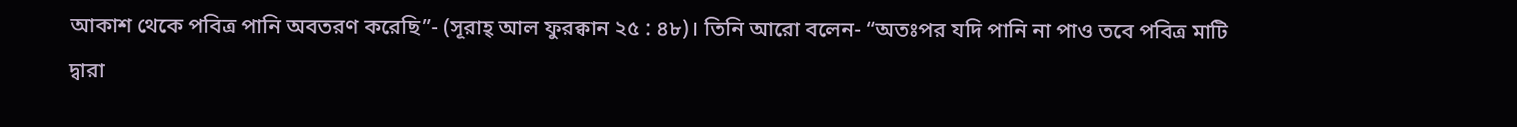আকাশ থেকে পবিত্র পানি অবতরণ করেছি”- (সূরাহ্ আল ফুরক্বান ২৫ : ৪৮)। তিনি আরো বলেন- “অতঃপর যদি পানি না পাও তবে পবিত্র মাটি দ্বারা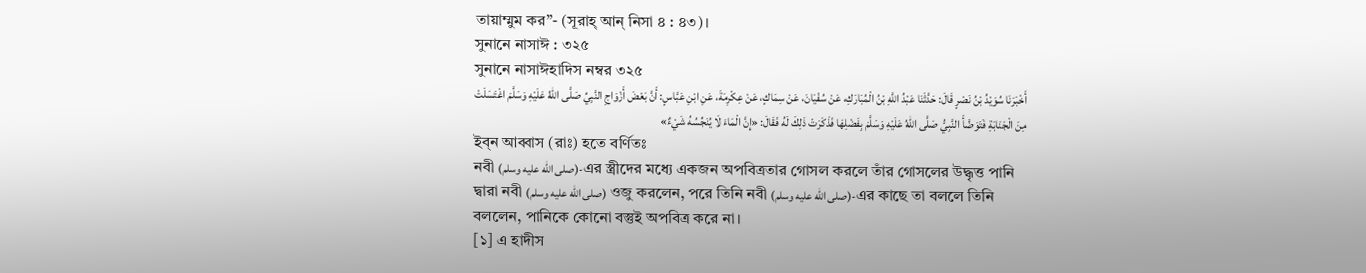তায়াম্মুম কর”- (সূরাহ্ আন্ নিসা ৪ : ৪৩)।
সুনানে নাসাঈ : ৩২৫
সুনানে নাসাঈহাদিস নম্বর ৩২৫
أَخْبَرَنَا سُوَيْدُ بْنُ نَصْرٍ قَالَ: حَدَّثَنَا عَبْدُ اللَّهِ بْنُ الْمُبَارَكِ، عَنْ سُفْيَانَ، عَنْ سِمَاكٍ، عَنْ عِكْرِمَةَ، عَنِ ابْنِ عَبَّاسٍ: أَنَّ بَعْضَ أَزْوَاجِ النَّبِيِّ صَلَّى اللهُ عَلَيْهِ وَسَلَّمَ اغْتَسَلَتْ مِنَ الْجَنَابَةِ فَتَوَضَّأَ النَّبِيُّ صَلَّى اللهُ عَلَيْهِ وَسَلَّمَ بِفَضْلِهَا فَذَكَرَتْ ذَلِكَ لَهُ فَقَالَ: «إِنَّ الْمَاءَ لَا يُنَجِّسُهُ شَيْءٌ»
ইব্ন আব্বাস (রাঃ) হতে বর্ণিতঃ
নবী (صلى الله عليه وسلم)-এর স্ত্রীদের মধ্যে একজন অপবিত্রতার গোসল করলে তাঁর গোসলের উদ্ধৃত্ত পানি দ্বারা নবী (صلى الله عليه وسلم) ওজু করলেন, পরে তিনি নবী (صلى الله عليه وسلم)-এর কাছে তা বললে তিনি বললেন, পানিকে কোনো বস্তুই অপবিত্র করে না।
[১] এ হাদীস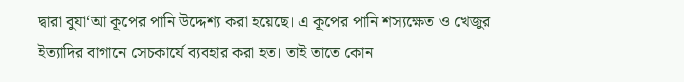দ্বারা বুযা‘আ কূপের পানি উদ্দেশ্য করা হয়েছে। এ কূপের পানি শস্যক্ষেত ও খেজুর ইত্যাদির বাগানে সেচকার্যে ব্যবহার করা হত। তাই তাতে কোন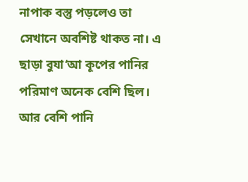নাপাক বস্তু পড়লেও তা সেখানে অবশিষ্ট থাকত না। এ ছাড়া বুযা‘আ কূপের পানির পরিমাণ অনেক বেশি ছিল। আর বেশি পানি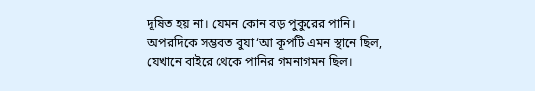দূষিত হয় না। যেমন কোন বড় পুকুরের পানি। অপরদিকে সম্ভবত বুযা‘আ কূপটি এমন স্থানে ছিল, যেখানে বাইরে থেকে পানির গমনাগমন ছিল।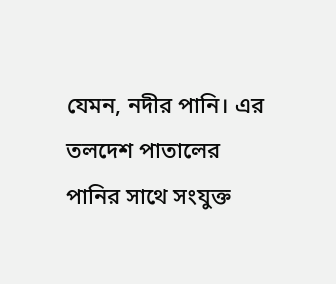যেমন, নদীর পানি। এর তলদেশ পাতালের পানির সাথে সংযুক্ত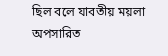ছিল বলে যাবতীয় ময়লা অপসারিত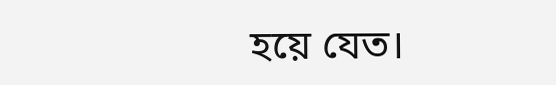হয়ে যেত।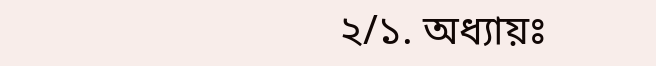২/১. অধ্যায়ঃ